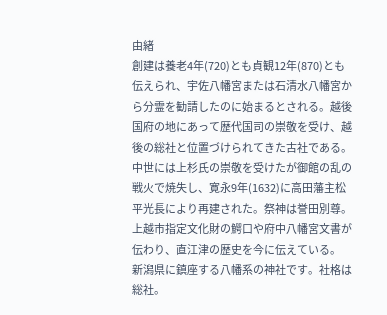由緒
創建は養老4年(720)とも貞観12年(870)とも伝えられ、宇佐八幡宮または石清水八幡宮から分霊を勧請したのに始まるとされる。越後国府の地にあって歴代国司の崇敬を受け、越後の総社と位置づけられてきた古社である。中世には上杉氏の崇敬を受けたが御館の乱の戦火で焼失し、寛永9年(1632)に高田藩主松平光長により再建された。祭神は誉田別尊。上越市指定文化財の鰐口や府中八幡宮文書が伝わり、直江津の歴史を今に伝えている。
新潟県に鎮座する八幡系の神社です。社格は総社。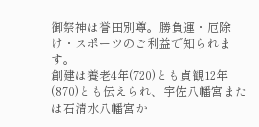御祭神は誉田別尊。勝負運・厄除け・スポーツのご利益で知られます。
創建は養老4年(720)とも貞観12年(870)とも伝えられ、宇佐八幡宮または石清水八幡宮か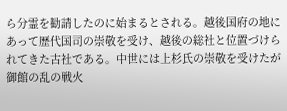ら分霊を勧請したのに始まるとされる。越後国府の地にあって歴代国司の崇敬を受け、越後の総社と位置づけられてきた古社である。中世には上杉氏の崇敬を受けたが御館の乱の戦火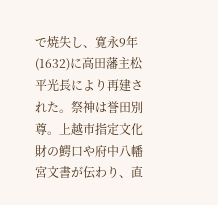で焼失し、寛永9年(1632)に高田藩主松平光長により再建された。祭神は誉田別尊。上越市指定文化財の鰐口や府中八幡宮文書が伝わり、直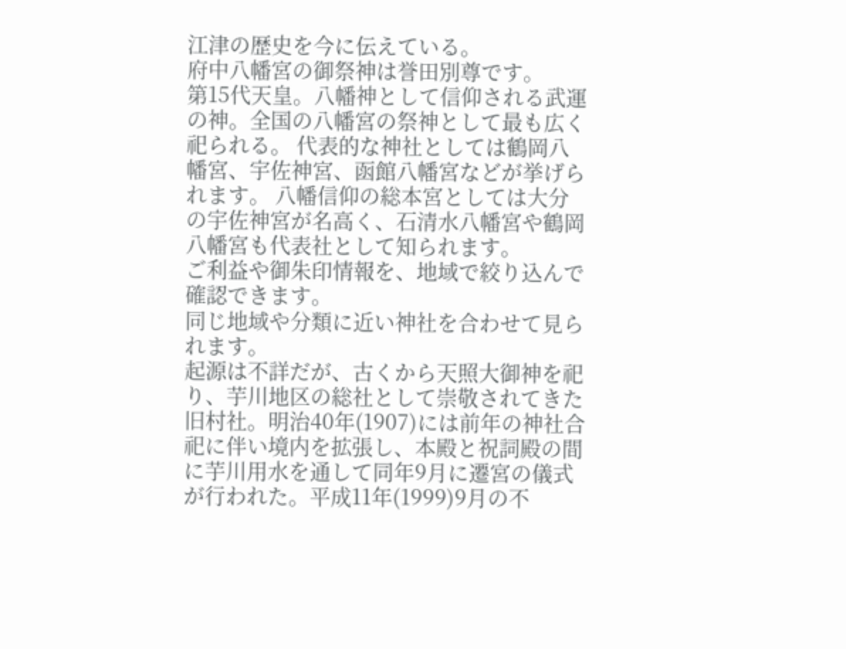江津の歴史を今に伝えている。
府中八幡宮の御祭神は誉田別尊です。
第15代天皇。八幡神として信仰される武運の神。全国の八幡宮の祭神として最も広く祀られる。 代表的な神社としては鶴岡八幡宮、宇佐神宮、函館八幡宮などが挙げられます。 八幡信仰の総本宮としては大分の宇佐神宮が名高く、石清水八幡宮や鶴岡八幡宮も代表社として知られます。
ご利益や御朱印情報を、地域で絞り込んで確認できます。
同じ地域や分類に近い神社を合わせて見られます。
起源は不詳だが、古くから天照大御神を祀り、芋川地区の総社として崇敬されてきた旧村社。明治40年(1907)には前年の神社合祀に伴い境内を拡張し、本殿と祝詞殿の間に芋川用水を通して同年9月に遷宮の儀式が行われた。平成11年(1999)9月の不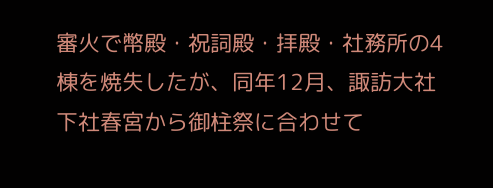審火で幣殿・祝詞殿・拝殿・社務所の4棟を焼失したが、同年12月、諏訪大社下社春宮から御柱祭に合わせて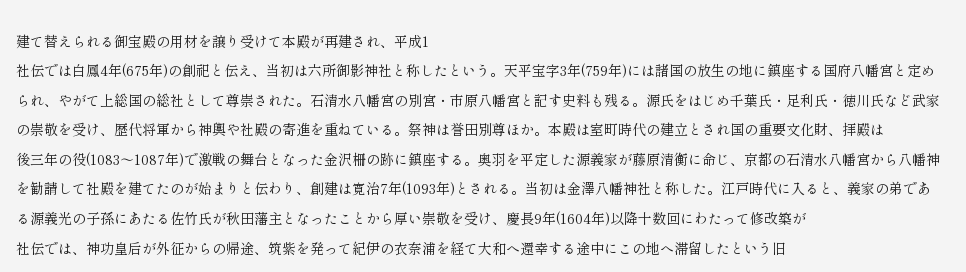建て替えられる御宝殿の用材を譲り受けて本殿が再建され、平成1
社伝では白鳳4年(675年)の創祀と伝え、当初は六所御影神社と称したという。天平宝字3年(759年)には諸国の放生の地に鎮座する国府八幡宮と定められ、やがて上総国の総社として尊崇された。石清水八幡宮の別宮・市原八幡宮と記す史料も残る。源氏をはじめ千葉氏・足利氏・徳川氏など武家の崇敬を受け、歴代将軍から神輿や社殿の寄進を重ねている。祭神は誉田別尊ほか。本殿は室町時代の建立とされ国の重要文化財、拝殿は
後三年の役(1083〜1087年)で激戦の舞台となった金沢柵の跡に鎮座する。奥羽を平定した源義家が藤原清衡に命じ、京都の石清水八幡宮から八幡神を勧請して社殿を建てたのが始まりと伝わり、創建は寛治7年(1093年)とされる。当初は金澤八幡神社と称した。江戸時代に入ると、義家の弟である源義光の子孫にあたる佐竹氏が秋田藩主となったことから厚い崇敬を受け、慶長9年(1604年)以降十数回にわたって修改築が
社伝では、神功皇后が外征からの帰途、筑紫を発って紀伊の衣奈浦を経て大和へ還幸する途中にこの地へ滞留したという旧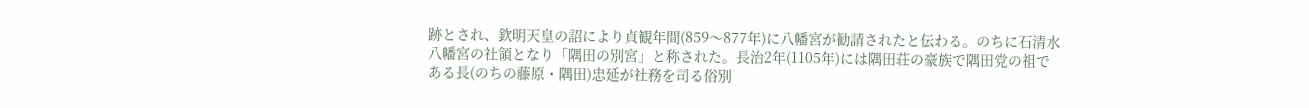跡とされ、欽明天皇の詔により貞観年間(859〜877年)に八幡宮が勧請されたと伝わる。のちに石清水八幡宮の社領となり「隅田の別宮」と称された。長治2年(1105年)には隅田荘の豪族で隅田党の祖である長(のちの藤原・隅田)忠延が社務を司る俗別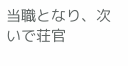当職となり、次いで荘官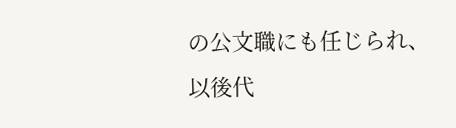の公文職にも任じられ、以後代